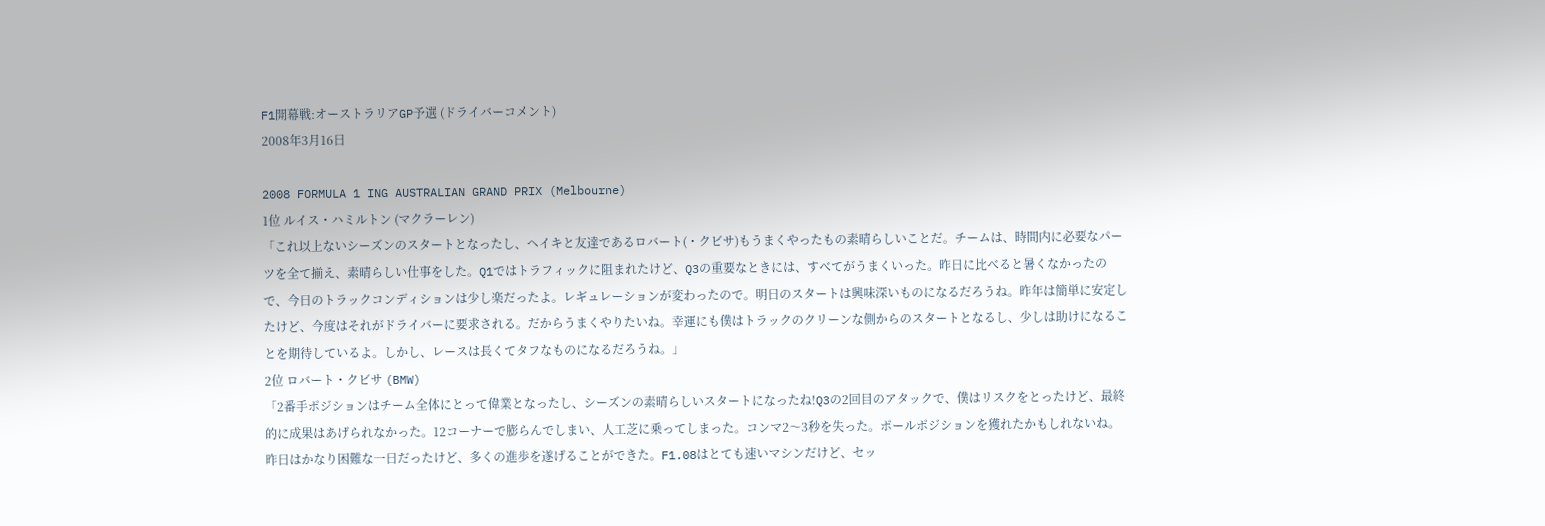F1開幕戦:オーストラリアGP予選 (ドライバーコメント)
2008年3月16日

2008 FORMULA 1 ING AUSTRALIAN GRAND PRIX (Melbourne)
1位 ルイス・ハミルトン (マクラーレン)
「これ以上ないシーズンのスタートとなったし、ヘイキと友達であるロバート(・クビサ)もうまくやったもの素晴らしいことだ。チームは、時間内に必要なパーツを全て揃え、素晴らしい仕事をした。Q1ではトラフィックに阻まれたけど、Q3の重要なときには、すべてがうまくいった。昨日に比べると暑くなかったので、今日のトラックコンディションは少し楽だったよ。レギュレーションが変わったので。明日のスタートは興味深いものになるだろうね。昨年は簡単に安定したけど、今度はそれがドライバーに要求される。だからうまくやりたいね。幸運にも僕はトラックのクリーンな側からのスタートとなるし、少しは助けになることを期待しているよ。しかし、レースは長くてタフなものになるだろうね。」
2位 ロバート・クビサ (BMW)
「2番手ポジションはチーム全体にとって偉業となったし、シーズンの素晴らしいスタートになったね!Q3の2回目のアタックで、僕はリスクをとったけど、最終的に成果はあげられなかった。12コーナーで膨らんでしまい、人工芝に乗ってしまった。コンマ2〜3秒を失った。ポールポジションを獲れたかもしれないね。昨日はかなり困難な一日だったけど、多くの進歩を遂げることができた。F1.08はとても速いマシンだけど、セッ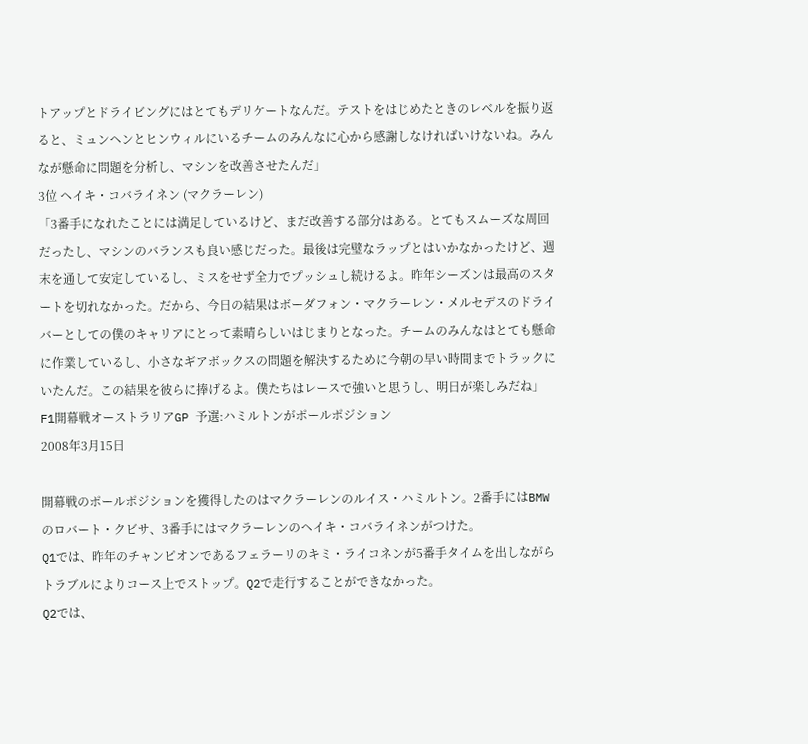トアップとドライビングにはとてもデリケートなんだ。テストをはじめたときのレベルを振り返ると、ミュンヘンとヒンウィルにいるチームのみんなに心から感謝しなければいけないね。みんなが懸命に問題を分析し、マシンを改善させたんだ」
3位 ヘイキ・コバライネン (マクラーレン)
「3番手になれたことには満足しているけど、まだ改善する部分はある。とてもスムーズな周回だったし、マシンのバランスも良い感じだった。最後は完璧なラップとはいかなかったけど、週末を通して安定しているし、ミスをせず全力でプッシュし続けるよ。昨年シーズンは最高のスタートを切れなかった。だから、今日の結果はボーダフォン・マクラーレン・メルセデスのドライバーとしての僕のキャリアにとって素晴らしいはじまりとなった。チームのみんなはとても懸命に作業しているし、小さなギアボックスの問題を解決するために今朝の早い時間までトラックにいたんだ。この結果を彼らに捧げるよ。僕たちはレースで強いと思うし、明日が楽しみだね」
F1開幕戦オーストラリアGP 予選:ハミルトンがポールポジション
2008年3月15日

開幕戦のポールポジションを獲得したのはマクラーレンのルイス・ハミルトン。2番手にはBMWのロバート・クビサ、3番手にはマクラーレンのヘイキ・コバライネンがつけた。
Q1では、昨年のチャンピオンであるフェラーリのキミ・ライコネンが5番手タイムを出しながらトラブルによりコース上でストップ。Q2で走行することができなかった。
Q2では、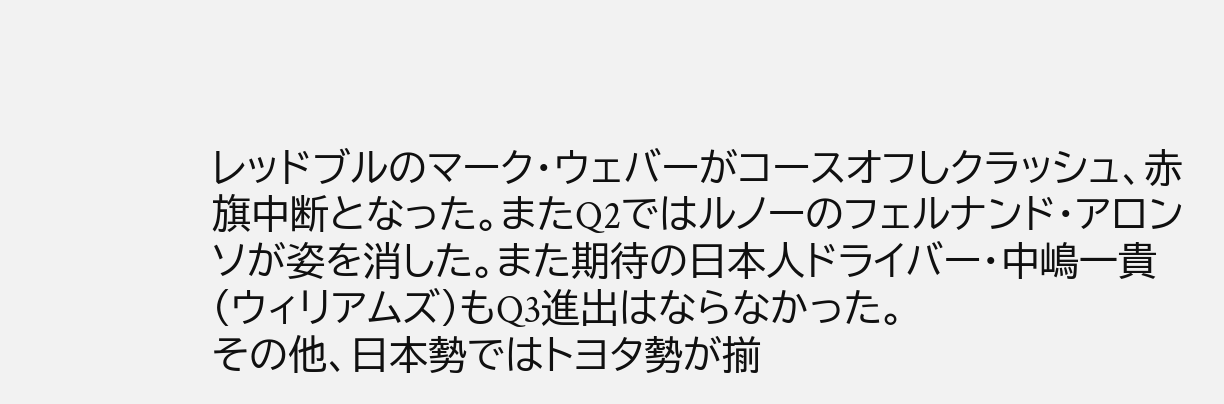レッドブルのマーク・ウェバーがコースオフしクラッシュ、赤旗中断となった。またQ2ではルノーのフェルナンド・アロンソが姿を消した。また期待の日本人ドライバー・中嶋一貴(ウィリアムズ)もQ3進出はならなかった。
その他、日本勢ではトヨタ勢が揃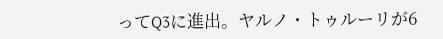ってQ3に進出。ヤルノ・トゥルーリが6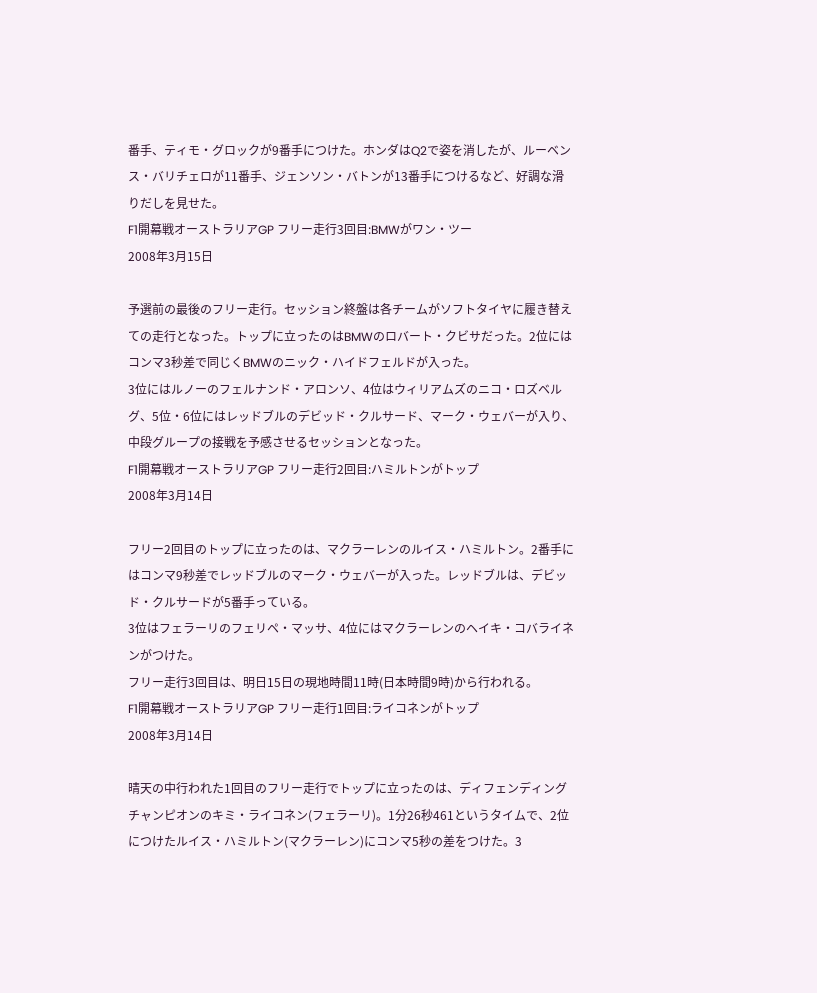番手、ティモ・グロックが9番手につけた。ホンダはQ2で姿を消したが、ルーベンス・バリチェロが11番手、ジェンソン・バトンが13番手につけるなど、好調な滑りだしを見せた。
F1開幕戦オーストラリアGP フリー走行3回目:BMWがワン・ツー
2008年3月15日

予選前の最後のフリー走行。セッション終盤は各チームがソフトタイヤに履き替えての走行となった。トップに立ったのはBMWのロバート・クビサだった。2位にはコンマ3秒差で同じくBMWのニック・ハイドフェルドが入った。
3位にはルノーのフェルナンド・アロンソ、4位はウィリアムズのニコ・ロズベルグ、5位・6位にはレッドブルのデビッド・クルサード、マーク・ウェバーが入り、中段グループの接戦を予感させるセッションとなった。
F1開幕戦オーストラリアGP フリー走行2回目:ハミルトンがトップ
2008年3月14日

フリー2回目のトップに立ったのは、マクラーレンのルイス・ハミルトン。2番手にはコンマ9秒差でレッドブルのマーク・ウェバーが入った。レッドブルは、デビッド・クルサードが5番手っている。
3位はフェラーリのフェリペ・マッサ、4位にはマクラーレンのヘイキ・コバライネンがつけた。
フリー走行3回目は、明日15日の現地時間11時(日本時間9時)から行われる。
F1開幕戦オーストラリアGP フリー走行1回目:ライコネンがトップ
2008年3月14日

晴天の中行われた1回目のフリー走行でトップに立ったのは、ディフェンディングチャンピオンのキミ・ライコネン(フェラーリ)。1分26秒461というタイムで、2位につけたルイス・ハミルトン(マクラーレン)にコンマ5秒の差をつけた。3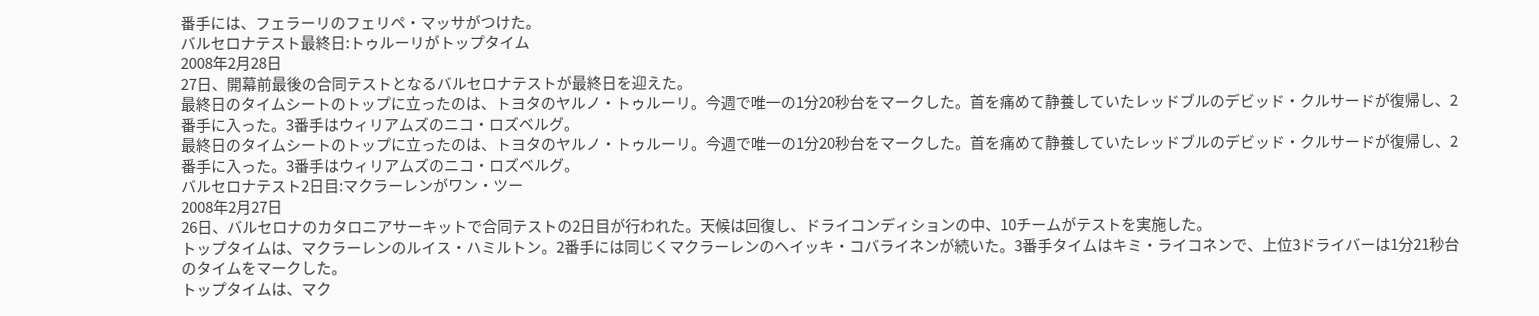番手には、フェラーリのフェリペ・マッサがつけた。
バルセロナテスト最終日:トゥルーリがトップタイム
2008年2月28日
27日、開幕前最後の合同テストとなるバルセロナテストが最終日を迎えた。
最終日のタイムシートのトップに立ったのは、トヨタのヤルノ・トゥルーリ。今週で唯一の1分20秒台をマークした。首を痛めて静養していたレッドブルのデビッド・クルサードが復帰し、2番手に入った。3番手はウィリアムズのニコ・ロズベルグ。
最終日のタイムシートのトップに立ったのは、トヨタのヤルノ・トゥルーリ。今週で唯一の1分20秒台をマークした。首を痛めて静養していたレッドブルのデビッド・クルサードが復帰し、2番手に入った。3番手はウィリアムズのニコ・ロズベルグ。
バルセロナテスト2日目:マクラーレンがワン・ツー
2008年2月27日
26日、バルセロナのカタロニアサーキットで合同テストの2日目が行われた。天候は回復し、ドライコンディションの中、10チームがテストを実施した。
トップタイムは、マクラーレンのルイス・ハミルトン。2番手には同じくマクラーレンのヘイッキ・コバライネンが続いた。3番手タイムはキミ・ライコネンで、上位3ドライバーは1分21秒台のタイムをマークした。
トップタイムは、マク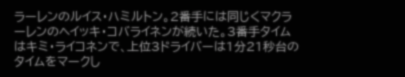ラーレンのルイス・ハミルトン。2番手には同じくマクラーレンのヘイッキ・コバライネンが続いた。3番手タイムはキミ・ライコネンで、上位3ドライバーは1分21秒台のタイムをマークし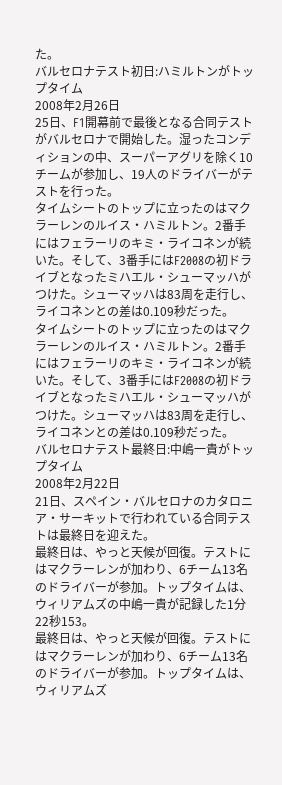た。
バルセロナテスト初日:ハミルトンがトップタイム
2008年2月26日
25日、F1開幕前で最後となる合同テストがバルセロナで開始した。湿ったコンディションの中、スーパーアグリを除く10チームが参加し、19人のドライバーがテストを行った。
タイムシートのトップに立ったのはマクラーレンのルイス・ハミルトン。2番手にはフェラーリのキミ・ライコネンが続いた。そして、3番手にはF2008の初ドライブとなったミハエル・シューマッハがつけた。シューマッハは83周を走行し、ライコネンとの差は0.109秒だった。
タイムシートのトップに立ったのはマクラーレンのルイス・ハミルトン。2番手にはフェラーリのキミ・ライコネンが続いた。そして、3番手にはF2008の初ドライブとなったミハエル・シューマッハがつけた。シューマッハは83周を走行し、ライコネンとの差は0.109秒だった。
バルセロナテスト最終日:中嶋一貴がトップタイム
2008年2月22日
21日、スペイン・バルセロナのカタロニア・サーキットで行われている合同テストは最終日を迎えた。
最終日は、やっと天候が回復。テストにはマクラーレンが加わり、6チーム13名のドライバーが参加。トップタイムは、ウィリアムズの中嶋一貴が記録した1分22秒153。
最終日は、やっと天候が回復。テストにはマクラーレンが加わり、6チーム13名のドライバーが参加。トップタイムは、ウィリアムズ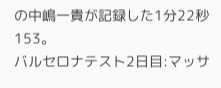の中嶋一貴が記録した1分22秒153。
バルセロナテスト2日目:マッサ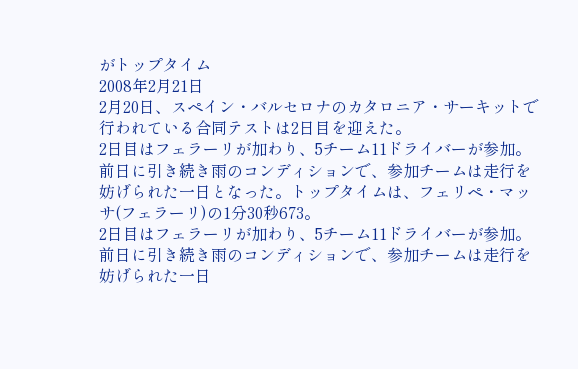がトップタイム
2008年2月21日
2月20日、スペイン・バルセロナのカタロニア・サーキットで行われている合同テストは2日目を迎えた。
2日目はフェラーリが加わり、5チーム11ドライバーが参加。前日に引き続き雨のコンディションで、参加チームは走行を妨げられた一日となった。トップタイムは、フェリペ・マッサ(フェラーリ)の1分30秒673。
2日目はフェラーリが加わり、5チーム11ドライバーが参加。前日に引き続き雨のコンディションで、参加チームは走行を妨げられた一日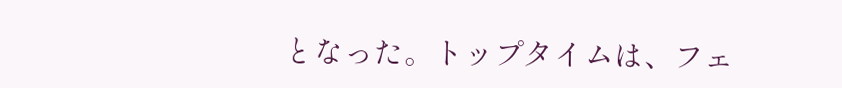となった。トップタイムは、フェ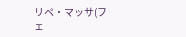リペ・マッサ(フェ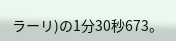ラーリ)の1分30秒673。